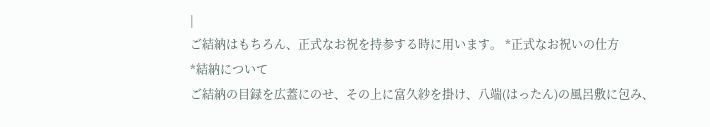|
ご結納はもちろん、正式なお祝を持参する時に用います。 *正式なお祝いの仕方
*結納について
ご結納の目録を広蓋にのせ、その上に富久紗を掛け、八端(はったん)の風呂敷に包み、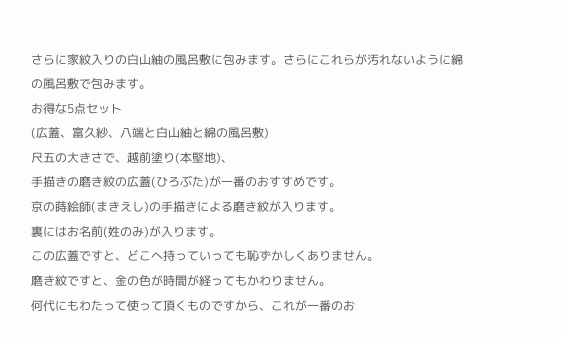さらに家紋入りの白山紬の風呂敷に包みます。さらにこれらが汚れないように綿の風呂敷で包みます。
お得な5点セット
(広蓋、富久紗、八端と白山紬と綿の風呂敷)
尺五の大きさで、越前塗り(本堅地)、
手描きの磨き紋の広蓋(ひろぶた)が一番のおすすめです。
京の蒔絵師(まきえし)の手描きによる磨き紋が入ります。
裏にはお名前(姓のみ)が入ります。
この広蓋ですと、どこへ持っていっても恥ずかしくありません。
磨き紋ですと、金の色が時間が経ってもかわりません。
何代にもわたって使って頂くものですから、これが一番のお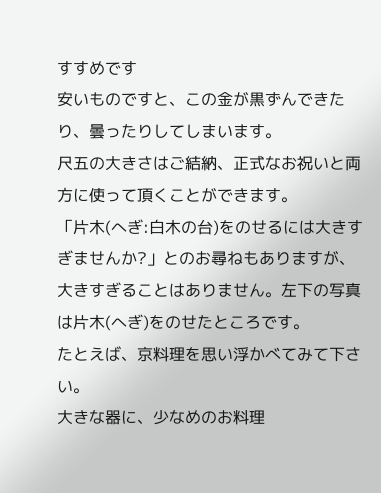すすめです
安いものですと、この金が黒ずんできたり、曇ったりしてしまいます。
尺五の大きさはご結納、正式なお祝いと両方に使って頂くことができます。
「片木(へぎ:白木の台)をのせるには大きすぎませんか?」とのお尋ねもありますが、
大きすぎることはありません。左下の写真は片木(へぎ)をのせたところです。
たとえば、京料理を思い浮かべてみて下さい。
大きな器に、少なめのお料理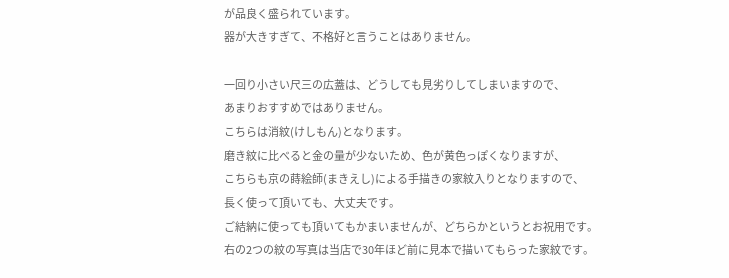が品良く盛られています。
器が大きすぎて、不格好と言うことはありません。

一回り小さい尺三の広蓋は、どうしても見劣りしてしまいますので、
あまりおすすめではありません。
こちらは消紋(けしもん)となります。
磨き紋に比べると金の量が少ないため、色が黄色っぽくなりますが、
こちらも京の蒔絵師(まきえし)による手描きの家紋入りとなりますので、
長く使って頂いても、大丈夫です。
ご結納に使っても頂いてもかまいませんが、どちらかというとお祝用です。
右の2つの紋の写真は当店で30年ほど前に見本で描いてもらった家紋です。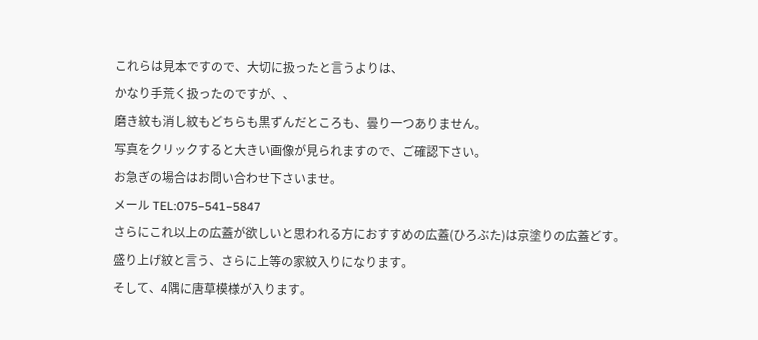これらは見本ですので、大切に扱ったと言うよりは、
かなり手荒く扱ったのですが、、
磨き紋も消し紋もどちらも黒ずんだところも、曇り一つありません。
写真をクリックすると大きい画像が見られますので、ご確認下さい。
お急ぎの場合はお問い合わせ下さいませ。
メール TEL:075−541−5847
さらにこれ以上の広蓋が欲しいと思われる方におすすめの広蓋(ひろぶた)は京塗りの広蓋どす。
盛り上げ紋と言う、さらに上等の家紋入りになります。
そして、4隅に唐草模様が入ります。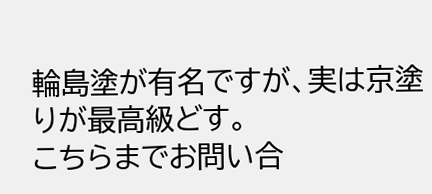輪島塗が有名ですが、実は京塗りが最高級どす。
こちらまでお問い合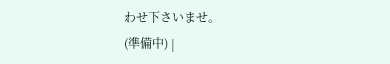わせ下さいませ。
(準備中) |